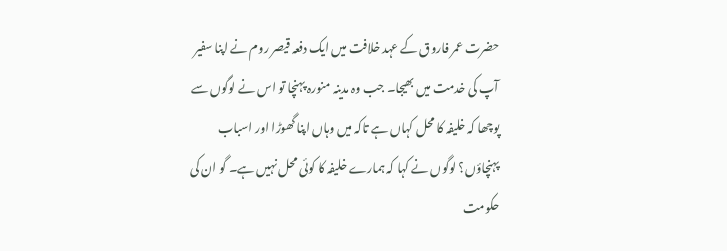حضرت عمر فاروق کے عہد خلافت میں ایک دفعہ قیصر روم نے اپنا سفیر آپ کی خدمت میں بھیجا۔ جب وہ مدینہ منورہ پہنچا تو اس نے لوگوں سے پوچھا کہ خلیفہ کا محل کہاں ہے تاکہ میں وہاں اپنا گھوڑا اور اسباب پہنچاؤں؟ لوگوں نے کہا کہ ہمارے خلیفہ کا کوئی محل نہیں ہے۔ گو ان کی حکومت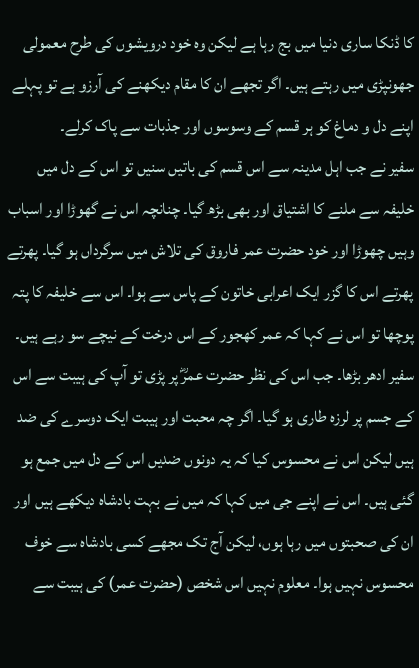کا ڈنکا ساری دنیا میں بج رہا ہے لیکن وہ خود درویشوں کی طرح معمولی جھونپڑی میں رہتے ہیں۔ اگر تجھے ان کا مقام دیکھنے کی آرزو ہے تو پہلے اپنے دل و دماغ کو ہر قسم کے وسوسوں اور جذبات سے پاک کرلے۔
سفیر نے جب اہل مدینہ سے اس قسم کی باتیں سنیں تو اس کے دل میں خلیفہ سے ملنے کا اشتیاق اور بھی بڑھ گیا۔ چنانچہ اس نے گھوڑا اور اسباب وہیں چھوڑا اور خود حضرت عمر فاروق کی تلاش میں سرگرداں ہو گیا۔ پھرتے پھرتے اس کا گزر ایک اعرابی خاتون کے پاس سے ہوا۔ اس سے خلیفہ کا پتہ پوچھا تو اس نے کہا کہ عمر کھجور کے اس درخت کے نیچے سو رہے ہیں۔ سفیر ادھر بڑھا۔ جب اس کی نظر حضرت عمرؓ پر پڑی تو آپ کی ہیبت سے اس کے جسم پر لرزہ طاری ہو گیا۔ اگر چہ محبت اور ہیبت ایک دوسرے کی ضد ہیں لیکن اس نے محسوس کیا کہ یہ دونوں ضدیں اس کے دل میں جمع ہو گئی ہیں۔ اس نے اپنے جی میں کہا کہ میں نے بہت بادشاہ دیکھے ہیں اور ان کی صحبتوں میں رہا ہوں، لیکن آج تک مجھے کسی بادشاہ سے خوف محسوس نہیں ہوا۔ معلوم نہیں اس شخص (حضرت عمر) کی ہیبت سے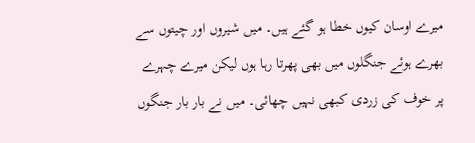میرے اوسان کیوں خطا ہو گئے ہیں۔ میں شیروں اور چیتوں سے بھرے ہوئے جنگلوں میں بھی پھرتا رہا ہوں لیکن میرے چہرے پر خوف کی زردی کبھی نہیں چھائی۔ میں نے بار بار جنگوں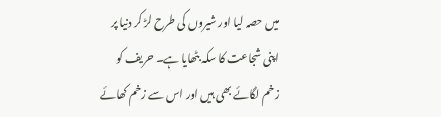میں حصہ لیا اور شیروں کی طرح لڑ کر دنیا پر اپنی شجاعت کا سکہ بٹھایا ہے۔ حریف کو زخم لگائے بھی ہیں اور اس سے زخم کھائے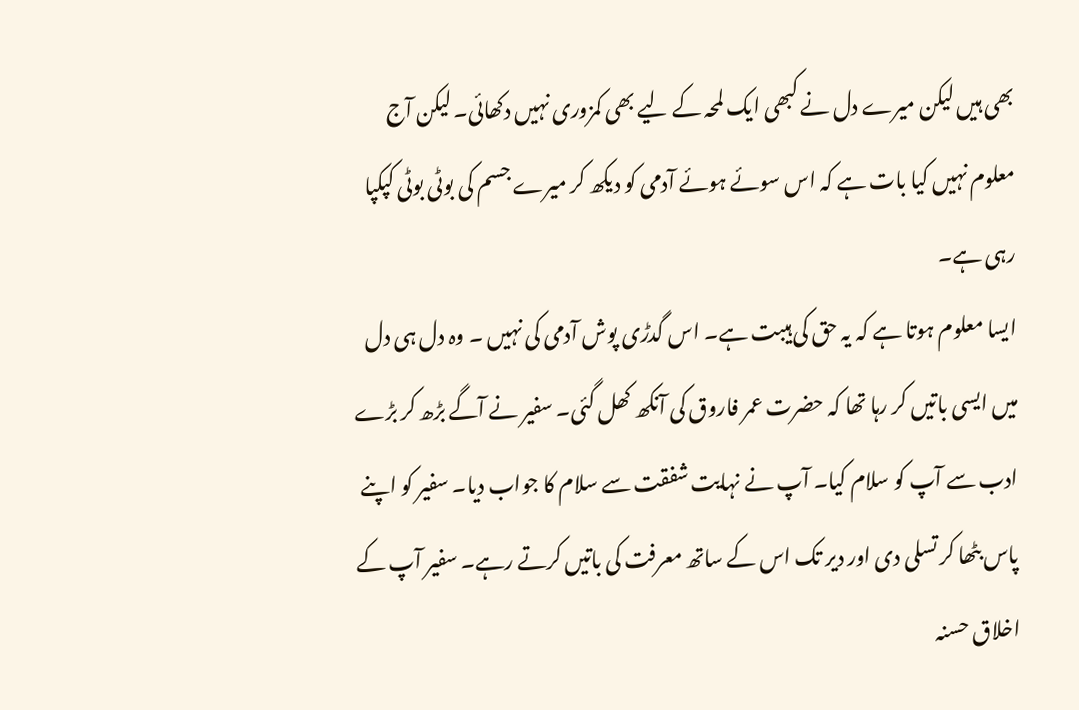بھی ہیں لیکن میرے دل نے کبھی ایک لمحہ کے لیے بھی کمزوری نہیں دکھائی۔ لیکن آج معلوم نہیں کیا بات ہے کہ اس سوئے ہوئے آدمی کو دیکھ کر میرے جسم کی بوٹی بوٹی کپکپا رہی ہے۔
ایسا معلوم ہوتا ہے کہ یہ حق کی ہیبت ہے۔ اس گدڑی پوش آدمی کی نہیں ۔ وہ دل ہی دل میں ایسی باتیں کر رہا تھا کہ حضرت عمر فاروق کی آنکھ کھل گئی۔ سفیر نے آگے بڑھ کر بڑے ادب سے آپ کو سلام کیا۔ آپ نے نہایت شفقت سے سلام کا جواب دیا۔ سفیر کو اپنے پاس بٹھا کر تسلی دی اور دیر تک اس کے ساتھ معرفت کی باتیں کرتے رہے۔ سفیر آپ کے اخلاق حسنہ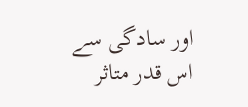اور سادگی سے اس قدر متاثر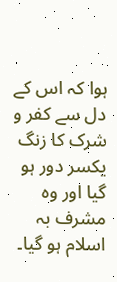ہوا کہ اس کے دل سے کفر و شرک کا زنگ یکسر دور ہو گیا اور وہ مشرف بہ اسلام ہو گیا۔